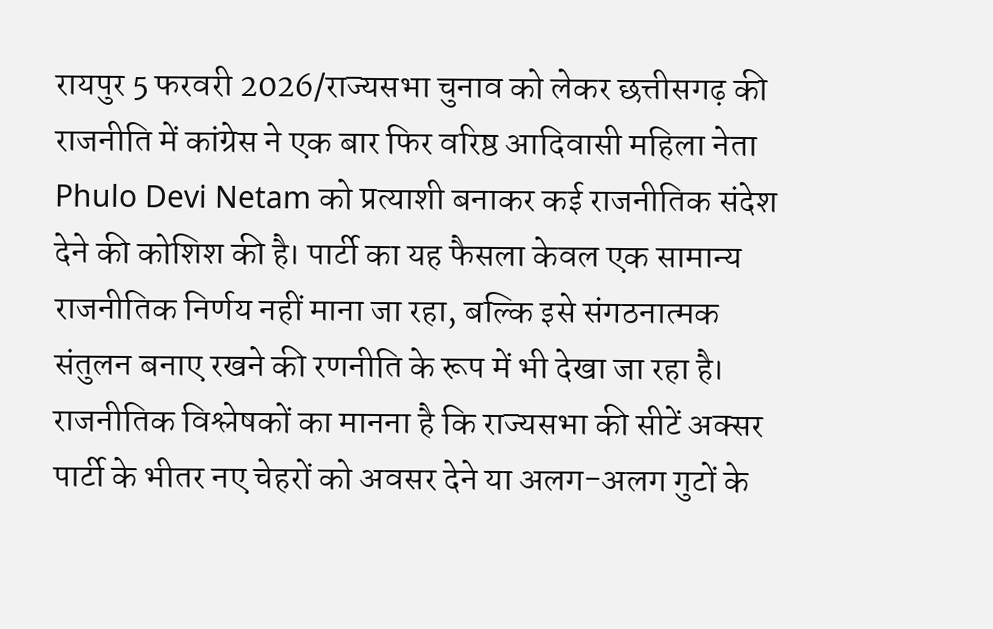रायपुर 5 फरवरी 2026/राज्यसभा चुनाव को लेकर छत्तीसगढ़ की राजनीति में कांग्रेस ने एक बार फिर वरिष्ठ आदिवासी महिला नेता Phulo Devi Netam को प्रत्याशी बनाकर कई राजनीतिक संदेश देने की कोशिश की है। पार्टी का यह फैसला केवल एक सामान्य राजनीतिक निर्णय नहीं माना जा रहा, बल्कि इसे संगठनात्मक संतुलन बनाए रखने की रणनीति के रूप में भी देखा जा रहा है।
राजनीतिक विश्लेषकों का मानना है कि राज्यसभा की सीटें अक्सर पार्टी के भीतर नए चेहरों को अवसर देने या अलग-अलग गुटों के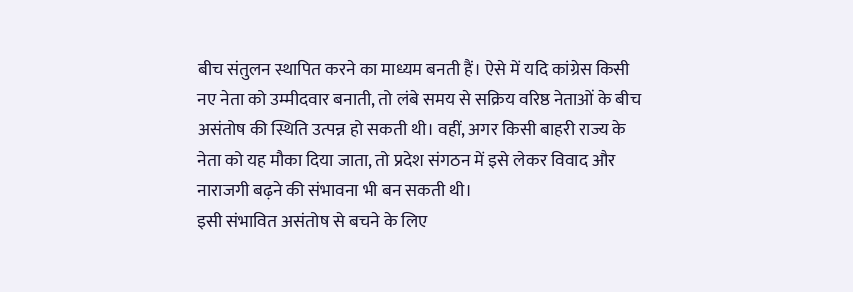बीच संतुलन स्थापित करने का माध्यम बनती हैं। ऐसे में यदि कांग्रेस किसी नए नेता को उम्मीदवार बनाती, तो लंबे समय से सक्रिय वरिष्ठ नेताओं के बीच असंतोष की स्थिति उत्पन्न हो सकती थी। वहीं, अगर किसी बाहरी राज्य के नेता को यह मौका दिया जाता, तो प्रदेश संगठन में इसे लेकर विवाद और नाराजगी बढ़ने की संभावना भी बन सकती थी।
इसी संभावित असंतोष से बचने के लिए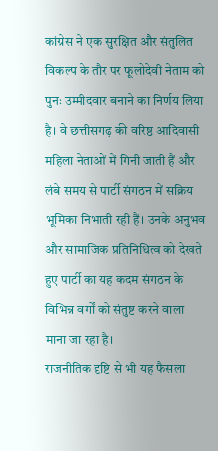कांग्रेस ने एक सुरक्षित और संतुलित विकल्प के तौर पर फूलोदेवी नेताम को पुनः उम्मीदवार बनाने का निर्णय लिया है। वे छत्तीसगढ़ की वरिष्ठ आदिवासी महिला नेताओं में गिनी जाती हैं और लंबे समय से पार्टी संगठन में सक्रिय भूमिका निभाती रही हैं। उनके अनुभव और सामाजिक प्रतिनिधित्व को देखते हुए पार्टी का यह कदम संगठन के विभिन्न वर्गों को संतुष्ट करने वाला माना जा रहा है।
राजनीतिक दृष्टि से भी यह फैसला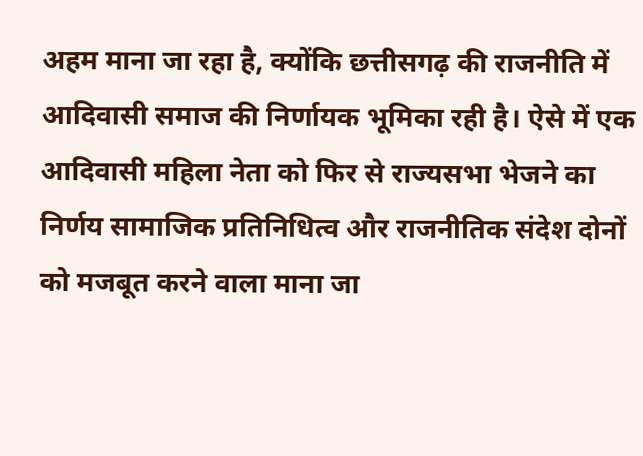अहम माना जा रहा है, क्योंकि छत्तीसगढ़ की राजनीति में आदिवासी समाज की निर्णायक भूमिका रही है। ऐसे में एक आदिवासी महिला नेता को फिर से राज्यसभा भेजने का निर्णय सामाजिक प्रतिनिधित्व और राजनीतिक संदेश दोनों को मजबूत करने वाला माना जा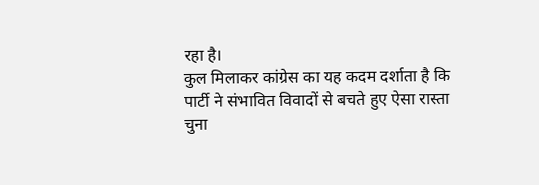रहा है।
कुल मिलाकर कांग्रेस का यह कदम दर्शाता है कि पार्टी ने संभावित विवादों से बचते हुए ऐसा रास्ता चुना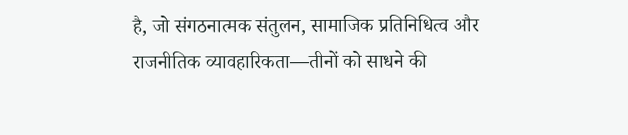है, जो संगठनात्मक संतुलन, सामाजिक प्रतिनिधित्व और राजनीतिक व्यावहारिकता—तीनों को साधने की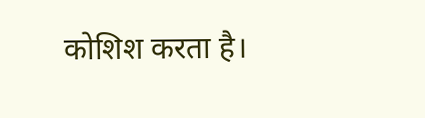कोशिश करता है।